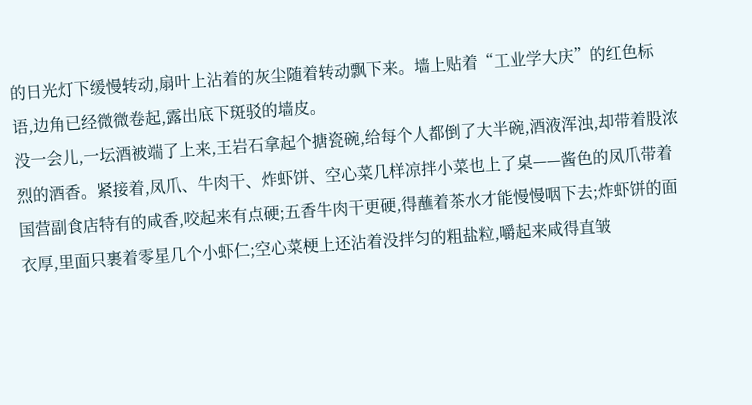的日光灯下缓慢转动,扇叶上沾着的灰尘随着转动飘下来。墙上贴着“工业学大庆”的红色标语,边角已经微微卷起,露出底下斑驳的墙皮。
没一会儿,一坛酒被端了上来,王岩石拿起个搪瓷碗,给每个人都倒了大半碗,酒液浑浊,却带着股浓烈的酒香。紧接着,凤爪、牛肉干、炸虾饼、空心菜几样凉拌小菜也上了桌——酱色的凤爪带着国营副食店特有的咸香,咬起来有点硬;五香牛肉干更硬,得蘸着茶水才能慢慢咽下去;炸虾饼的面衣厚,里面只裹着零星几个小虾仁;空心菜梗上还沾着没拌匀的粗盐粒,嚼起来咸得直皱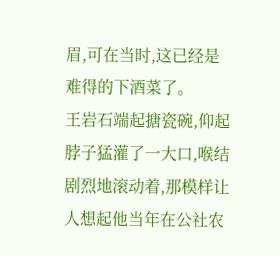眉,可在当时,这已经是难得的下酒菜了。
王岩石端起搪瓷碗,仰起脖子猛灌了一大口,喉结剧烈地滚动着,那模样让人想起他当年在公社农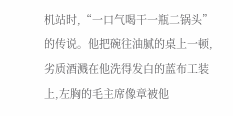机站时,“一口气喝干一瓶二锅头”的传说。他把碗往油腻的桌上一顿,劣质酒溅在他洗得发白的蓝布工装上,左胸的毛主席像章被他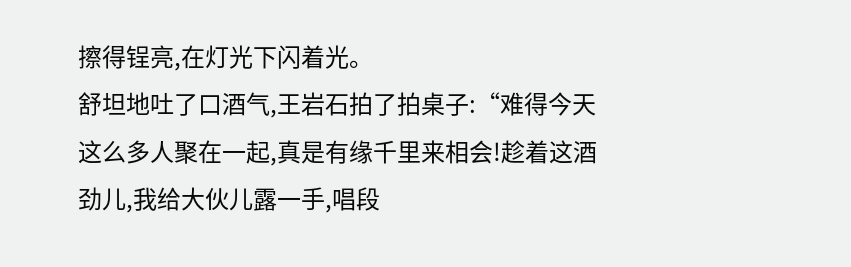擦得锃亮,在灯光下闪着光。
舒坦地吐了口酒气,王岩石拍了拍桌子:“难得今天这么多人聚在一起,真是有缘千里来相会!趁着这酒劲儿,我给大伙儿露一手,唱段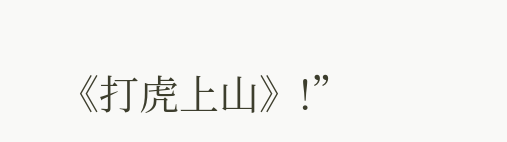《打虎上山》!”